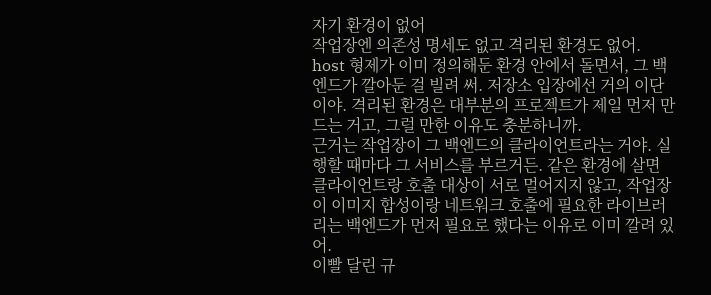자기 환경이 없어
작업장엔 의존성 명세도 없고 격리된 환경도 없어. host 형제가 이미 정의해둔 환경 안에서 돌면서, 그 백엔드가 깔아둔 걸 빌려 써. 저장소 입장에선 거의 이단이야. 격리된 환경은 대부분의 프로젝트가 제일 먼저 만드는 거고, 그럴 만한 이유도 충분하니까.
근거는 작업장이 그 백엔드의 클라이언트라는 거야. 실행할 때마다 그 서비스를 부르거든. 같은 환경에 살면 클라이언트랑 호출 대상이 서로 멀어지지 않고, 작업장이 이미지 합성이랑 네트워크 호출에 필요한 라이브러리는 백엔드가 먼저 필요로 했다는 이유로 이미 깔려 있어.
이빨 달린 규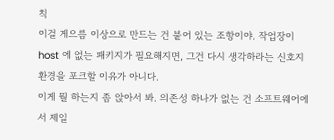칙
이걸 게으름 이상으로 만드는 건 붙어 있는 조항이야. 작업장이 host 에 없는 패키지가 필요해지면, 그건 다시 생각하라는 신호지 환경을 포크할 이유가 아니다.
이게 뭘 하는지 좀 앉아서 봐. 의존성 하나가 없는 건 소프트웨어에서 제일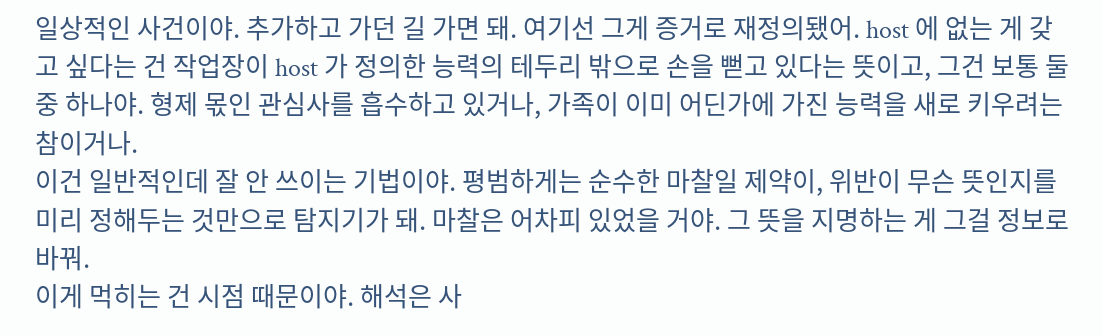일상적인 사건이야. 추가하고 가던 길 가면 돼. 여기선 그게 증거로 재정의됐어. host 에 없는 게 갖고 싶다는 건 작업장이 host 가 정의한 능력의 테두리 밖으로 손을 뻗고 있다는 뜻이고, 그건 보통 둘 중 하나야. 형제 몫인 관심사를 흡수하고 있거나, 가족이 이미 어딘가에 가진 능력을 새로 키우려는 참이거나.
이건 일반적인데 잘 안 쓰이는 기법이야. 평범하게는 순수한 마찰일 제약이, 위반이 무슨 뜻인지를 미리 정해두는 것만으로 탐지기가 돼. 마찰은 어차피 있었을 거야. 그 뜻을 지명하는 게 그걸 정보로 바꿔.
이게 먹히는 건 시점 때문이야. 해석은 사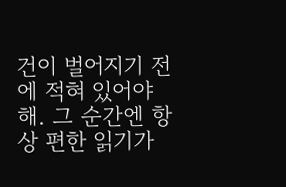건이 벌어지기 전에 적혀 있어야 해. 그 순간엔 항상 편한 읽기가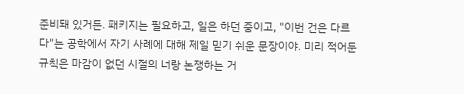준비돼 있거든. 패키지는 필요하고, 일은 하던 중이고, "이번 건은 다르다"는 공학에서 자기 사례에 대해 제일 믿기 쉬운 문장이야. 미리 적어둔 규칙은 마감이 없던 시절의 너랑 논쟁하는 거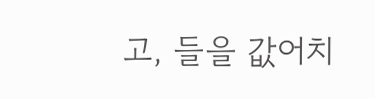고, 들을 값어치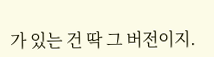가 있는 건 딱 그 버전이지.